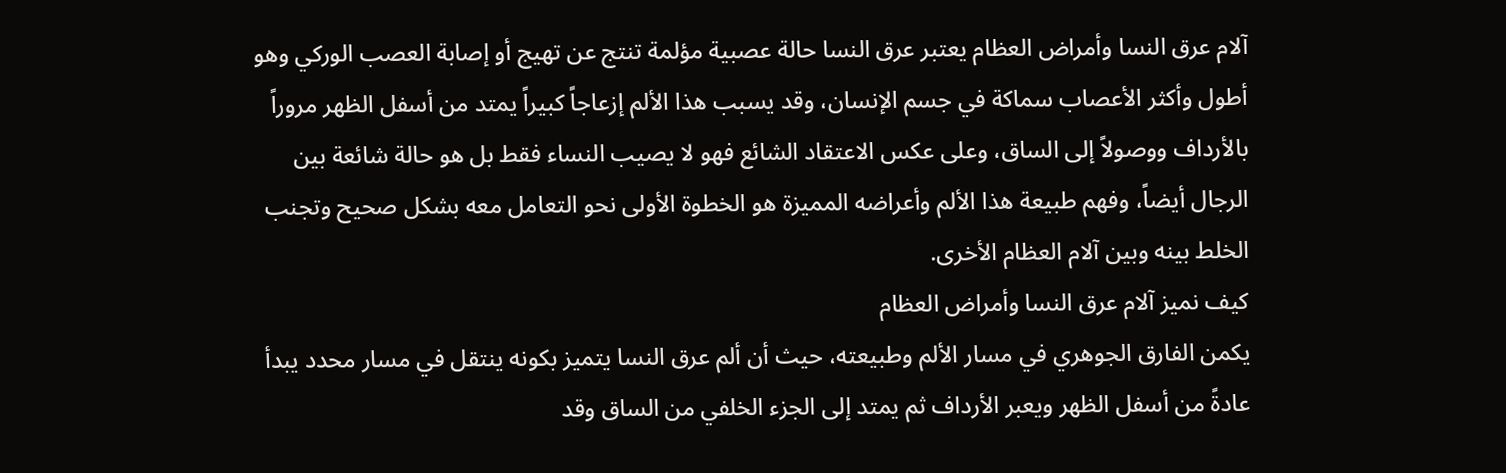آلام عرق النسا وأمراض العظام يعتبر عرق النسا حالة عصبية مؤلمة تنتج عن تهيج أو إصابة العصب الوركي وهو أطول وأكثر الأعصاب سماكة في جسم الإنسان، وقد يسبب هذا الألم إزعاجاً كبيراً يمتد من أسفل الظهر مروراً بالأرداف ووصولاً إلى الساق، وعلى عكس الاعتقاد الشائع فهو لا يصيب النساء فقط بل هو حالة شائعة بين الرجال أيضاً، وفهم طبيعة هذا الألم وأعراضه المميزة هو الخطوة الأولى نحو التعامل معه بشكل صحيح وتجنب الخلط بينه وبين آلام العظام الأخرى.
كيف نميز آلام عرق النسا وأمراض العظام
يكمن الفارق الجوهري في مسار الألم وطبيعته، حيث أن ألم عرق النسا يتميز بكونه ينتقل في مسار محدد يبدأ عادةً من أسفل الظهر ويعبر الأرداف ثم يمتد إلى الجزء الخلفي من الساق وقد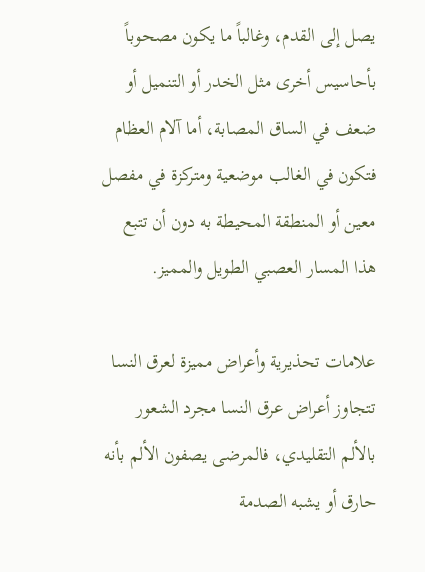يصل إلى القدم، وغالباً ما يكون مصحوباً بأحاسيس أخرى مثل الخدر أو التنميل أو ضعف في الساق المصابة، أما آلام العظام فتكون في الغالب موضعية ومتركزة في مفصل معين أو المنطقة المحيطة به دون أن تتبع هذا المسار العصبي الطويل والمميز.

علامات تحذيرية وأعراض مميزة لعرق النسا
تتجاوز أعراض عرق النسا مجرد الشعور بالألم التقليدي، فالمرضى يصفون الألم بأنه حارق أو يشبه الصدمة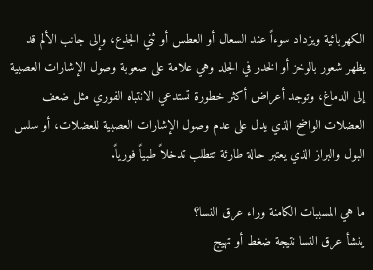الكهربائية ويزداد سوءاً عند السعال أو العطس أو ثني الجذع، وإلى جانب الألم قد يظهر شعور بالوخز أو الخدر في الجلد وهي علامة على صعوبة وصول الإشارات العصبية إلى الدماغ، وتوجد أعراض أكثر خطورة تستدعي الانتباه الفوري مثل ضعف العضلات الواضح الذي يدل على عدم وصول الإشارات العصبية للعضلات، أو سلس البول والبراز الذي يعتبر حالة طارئة تتطلب تدخلاً طبياً فورياً.

ما هي المسببات الكامنة وراء عرق النسا؟
ينشأ عرق النسا نتيجة ضغط أو تهيج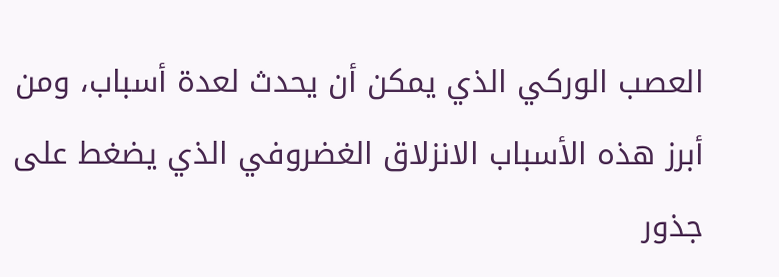العصب الوركي الذي يمكن أن يحدث لعدة أسباب، ومن أبرز هذه الأسباب الانزلاق الغضروفي الذي يضغط على جذور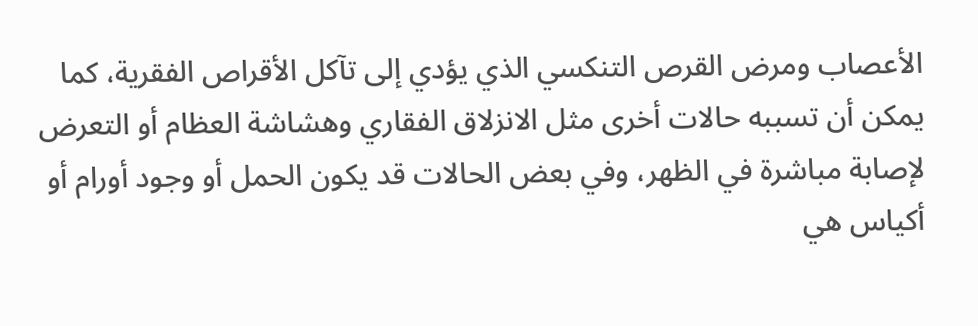الأعصاب ومرض القرص التنكسي الذي يؤدي إلى تآكل الأقراص الفقرية، كما يمكن أن تسببه حالات أخرى مثل الانزلاق الفقاري وهشاشة العظام أو التعرض لإصابة مباشرة في الظهر، وفي بعض الحالات قد يكون الحمل أو وجود أورام أو أكياس هي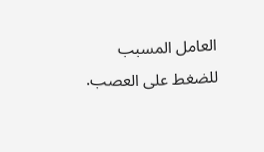العامل المسبب للضغط على العصب.